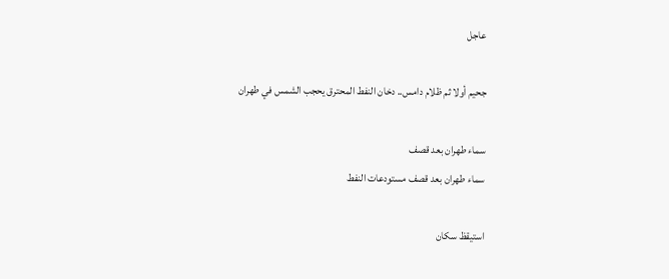عاجل

جحيم أولا ثم ظلام دامس.. دخان النفط المحترق يحجب الشمس في طهران

سماء طهران بعد قصف
سماء طهران بعد قصف مستودعات النفط

استيقظ سكان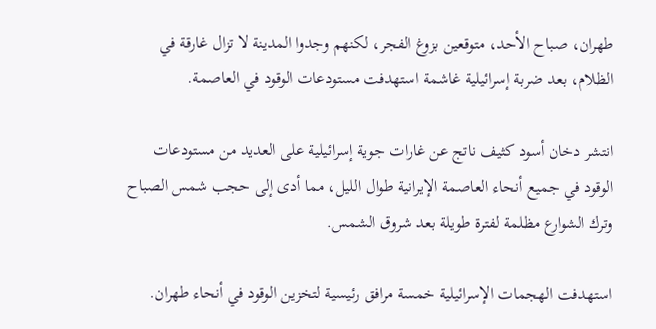طهران، صباح الأحد، متوقعين بزوغ الفجر، لكنهم وجدوا المدينة لا تزال غارقة في الظلام، بعد ضربة إسرائيلية غاشمة استهدفت مستودعات الوقود في العاصمة.

انتشر دخان أسود كثيف ناتج عن غارات جوية إسرائيلية على العديد من مستودعات الوقود في جميع أنحاء العاصمة الإيرانية طوال الليل، مما أدى إلى حجب شمس الصباح وترك الشوارع مظلمة لفترة طويلة بعد شروق الشمس.

استهدفت الهجمات الإسرائيلية خمسة مرافق رئيسية لتخزين الوقود في أنحاء طهران.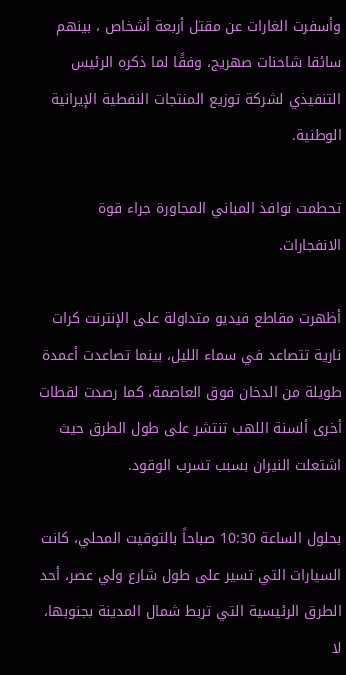وأسفرت الغارات عن مقتل أربعة أشخاص ، بينهم سائقا شاحنات صهريج، وفقًا لما ذكره الرئيس التنفيذي لشركة توزيع المنتجات النفطية الإيرانية الوطنية.

تحطمت نوافذ المباني المجاورة جراء قوة الانفجارات.

أظهرت مقاطع فيديو متداولة على الإنترنت كرات نارية تتصاعد في سماء الليل، بينما تصاعدت أعمدة طويلة من الدخان فوق العاصمة، كما رصدت لقطات أخرى ألسنة اللهب تنتشر على طول الطرق حيث اشتعلت النيران بسبب تسرب الوقود.

بحلول الساعة 10:30 صباحاً بالتوقيت المحلي، كانت السيارات التي تسير على طول شارع ولي عصر، أحد الطرق الرئيسية التي تربط شمال المدينة بجنوبها، لا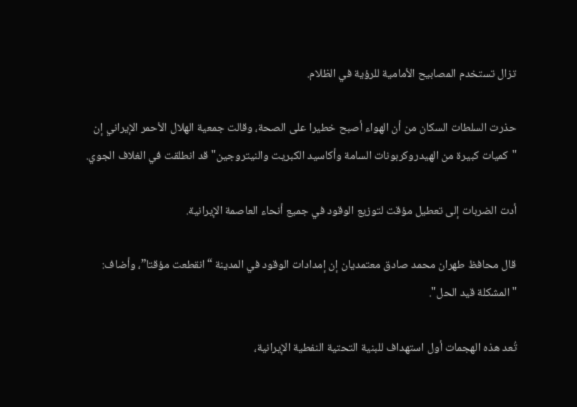تزال تستخدم المصابيح الأمامية للرؤية في الظلام.

حذرت السلطات السكان من أن الهواء أصبح خطيرا على الصحة، وقالت جمعية الهلال الأحمر الإيراني إن "كميات كبيرة من الهيدروكربونات السامة وأكاسيد الكبريت والنيتروجين" قد انطلقت في الغلاف الجوي.

أدت الضربات إلى تعطيل مؤقت لتوزيع الوقود في جميع أنحاء العاصمة الإيرانية.

قال محافظ طهران محمد صادق معتمديان إن إمدادات الوقود في المدينة “انقطعت مؤقتا”، وأضاف: "المشكلة قيد الحل".

تُعد هذه الهجمات أول استهداف للبنية التحتية النفطية الإيرانية،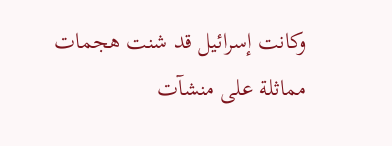وكانت إسرائيل قد شنت هجمات مماثلة على منشآت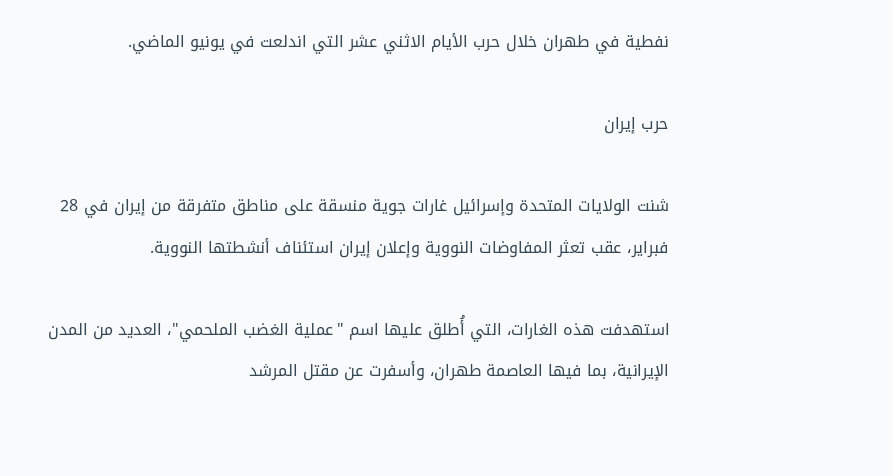نفطية في طهران خلال حرب الأيام الاثني عشر التي اندلعت في يونيو الماضي.

حرب إيران

شنت الولايات المتحدة وإسرائيل غارات جوية منسقة على مناطق متفرقة من إيران في 28 فبراير، عقب تعثر المفاوضات النووية وإعلان إيران استئناف أنشطتها النووية.

استهدفت هذه الغارات، التي أُطلق عليها اسم "عملية الغضب الملحمي"، العديد من المدن الإيرانية، بما فيها العاصمة طهران، وأسفرت عن مقتل المرشد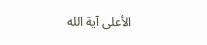الأعلى آية الله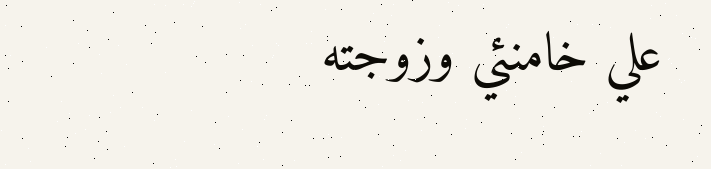علي خامنئي وزوجته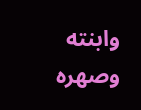وابنته وصهره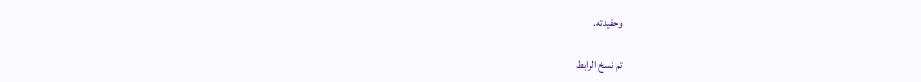وحفيدته.

تم نسخ الرابط